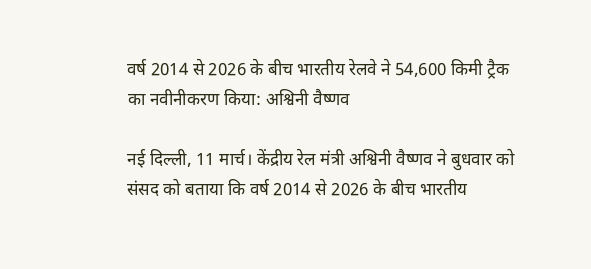वर्ष 2014 से 2026 के बीच भारतीय रेलवे ने 54,600 किमी ट्रैक का नवीनीकरण किया: अश्विनी वैष्णव

नई दिल्ली, 11 मार्च। केंद्रीय रेल मंत्री अश्विनी वैष्णव ने बुधवार को संसद को बताया कि वर्ष 2014 से 2026 के बीच भारतीय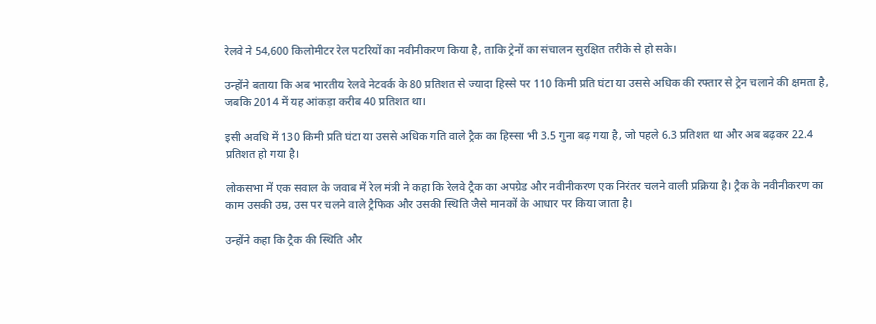रेलवे ने 54,600 किलोमीटर रेल पटरियों का नवीनीकरण किया है, ताकि ट्रेनों का संचालन सुरक्षित तरीके से हो सके।

उन्होंने बताया कि अब भारतीय रेलवे नेटवर्क के 80 प्रतिशत से ज्यादा हिस्से पर 110 किमी प्रति घंटा या उससे अधिक की रफ्तार से ट्रेन चलाने की क्षमता है, जबकि 2014 में यह आंकड़ा करीब 40 प्रतिशत था।

इसी अवधि में 130 किमी प्रति घंटा या उससे अधिक गति वाले ट्रैक का हिस्सा भी 3.5 गुना बढ़ गया है, जो पहले 6.3 प्रतिशत था और अब बढ़कर 22.4 प्रतिशत हो गया है।

लोकसभा में एक सवाल के जवाब में रेल मंत्री ने कहा कि रेलवे ट्रैक का अपग्रेड और नवीनीकरण एक निरंतर चलने वाली प्रक्रिया है। ट्रैक के नवीनीकरण का काम उसकी उम्र, उस पर चलने वाले ट्रैफिक और उसकी स्थिति जैसे मानकों के आधार पर किया जाता है।

उन्होंने कहा कि ट्रैक की स्थिति और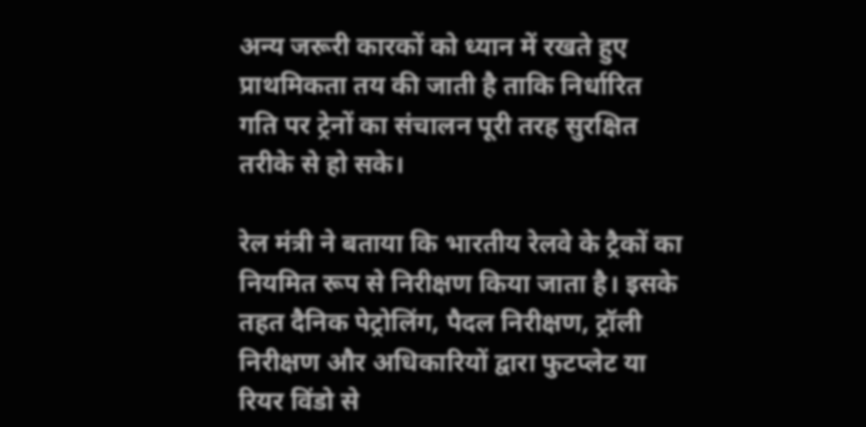अन्य जरूरी कारकों को ध्यान में रखते हुए प्राथमिकता तय की जाती है ताकि निर्धारित गति पर ट्रेनों का संचालन पूरी तरह सुरक्षित तरीके से हो सके।

रेल मंत्री ने बताया कि भारतीय रेलवे के ट्रैकों का नियमित रूप से निरीक्षण किया जाता है। इसके तहत दैनिक पेट्रोलिंग, पैदल निरीक्षण, ट्रॉली निरीक्षण और अधिकारियों द्वारा फुटप्लेट या रियर विंडो से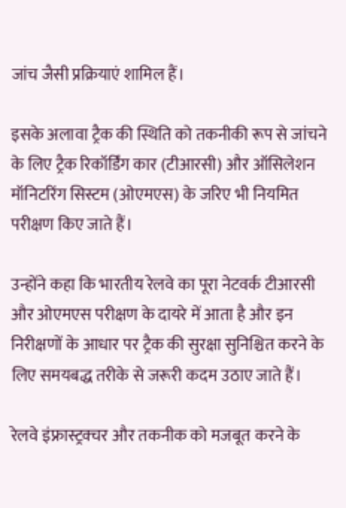जांच जैसी प्रक्रियाएं शामिल हैं।

इसके अलावा ट्रैक की स्थिति को तकनीकी रूप से जांचने के लिए ट्रैक रिकॉर्डिंग कार (टीआरसी) और ऑसिलेशन मॉनिटरिंग सिस्टम (ओएमएस) के जरिए भी नियमित परीक्षण किए जाते हैं।

उन्होंने कहा कि भारतीय रेलवे का पूरा नेटवर्क टीआरसी और ओएमएस परीक्षण के दायरे में आता है और इन निरीक्षणों के आधार पर ट्रैक की सुरक्षा सुनिश्चित करने के लिए समयबद्ध तरीके से जरूरी कदम उठाए जाते हैं।

रेलवे इंफ्रास्ट्रक्चर और तकनीक को मजबूत करने के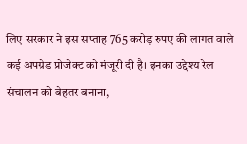लिए सरकार ने इस सप्ताह 765 करोड़ रुपए की लागत वाले कई अपग्रेड प्रोजेक्ट को मंजूरी दी है। इनका उद्देश्य रेल संचालन को बेहतर बनाना,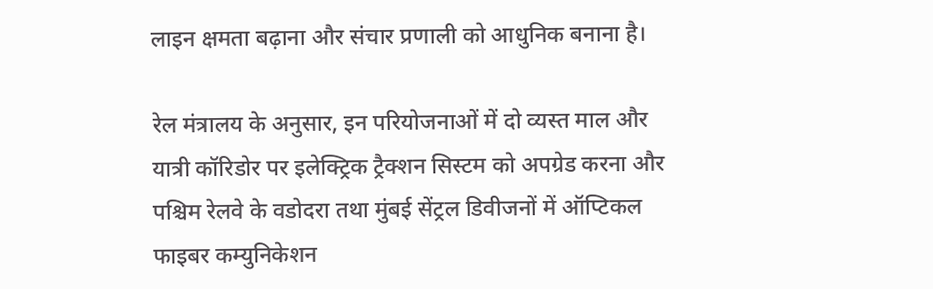लाइन क्षमता बढ़ाना और संचार प्रणाली को आधुनिक बनाना है।

रेल मंत्रालय के अनुसार, इन परियोजनाओं में दो व्यस्त माल और यात्री कॉरिडोर पर इलेक्ट्रिक ट्रैक्शन सिस्टम को अपग्रेड करना और पश्चिम रेलवे के वडोदरा तथा मुंबई सेंट्रल डिवीजनों में ऑप्टिकल फाइबर कम्युनिकेशन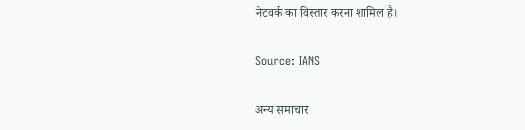नेटवर्क का विस्तार करना शामिल है।

Source: IANS

अन्य समाचार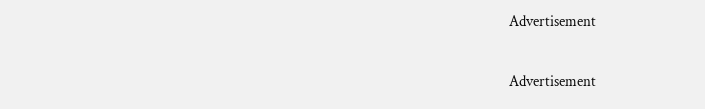Advertisement

Advertisement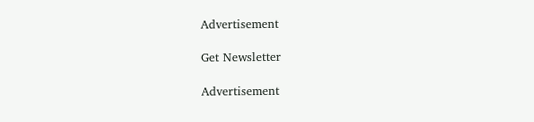Advertisement

Get Newsletter

Advertisement